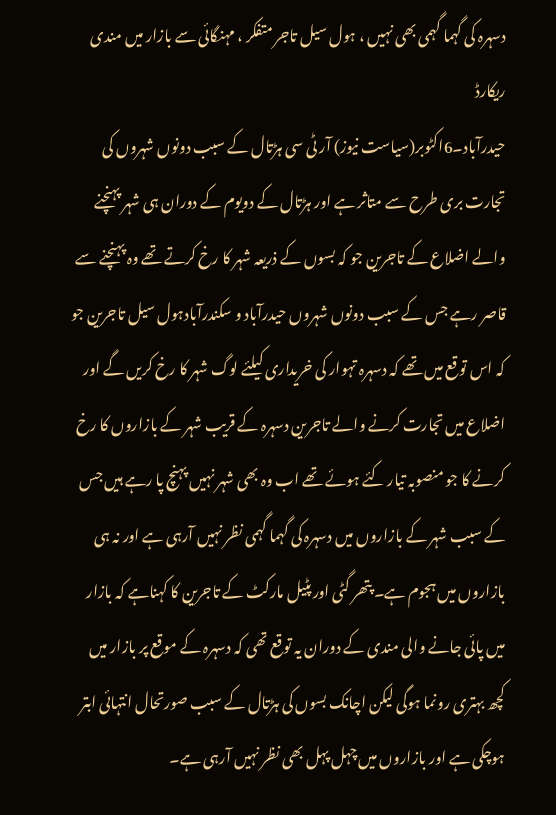دسہرہ کی گہما گہمی بھی نہیں ، ہول سیل تاجر متفکر ، مہنگائی سے بازار میں مندی ریکارڈ
حیدرآباد۔6اکٹوبر(سیاست نیوز) آر ٹی سی ہڑتال کے سبب دونوں شہروں کی تجارت بری طرح سے متاثر ہے اور ہڑتال کے دویوم کے دوران ہی شہر پہنچنے والے اضلاع کے تاجرین جو کہ بسوں کے ذریعہ شہر کا رخ کرتے تھے وہ پہنچنے سے قاصر رہے جس کے سبب دونوں شہروں حیدرآباد و سکندرآبادہول سیل تاجرین جو کہ اس توقع میں تھے کہ دسہرہ تہوار کی خریداری کیلئے لوگ شہر کا رخ کریں گے اور اضلاع میں تجارت کرنے والے تاجرین دسہرہ کے قریب شہر کے بازاروں کا رخ کرنے کا جو منصوبہ تیار کئے ہوئے تھے اب وہ بھی شہر نہیں پہنچ پا رہے ہیں جس کے سبب شہر کے بازاروں میں دسہرہ کی گہما گہمی نظر نہیں آرہی ہے اور نہ ہی بازاروں میں ہجوم ہے۔ پتھر گٹی اور پٹیل مارکٹ کے تاجرین کا کہناہے کہ بازار میں پائی جانے والی مندی کے دوران یہ توقع تھی کہ دسہرہ کے موقع پر بازار میں کچھ بہتری رونما ہوگی لیکن اچانک بسوں کی ہڑتال کے سبب صورتحال انتہائی ابتر ہوچکی ہے اور بازاروں میں چہل پہل بھی نظر نہیں آرہی ہے۔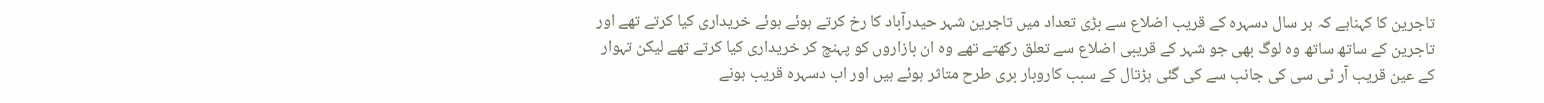تاجرین کا کہناہے کہ ہر سال دسہرہ کے قریب اضلاع سے بڑی تعداد میں تاجرین شہر حیدرآباد کا رخ کرتے ہوئے ہوئے خریداری کیا کرتے تھے اور تاجرین کے ساتھ ساتھ وہ لوگ بھی جو شہر کے قریبی اضلاع سے تعلق رکھتے تھے وہ ان بازاروں کو پہنچ کر خریداری کیا کرتے تھے لیکن تہوار کے عین قریب آر ٹی سی کی جانب سے کی گئی ہڑتال کے سبب کاروبار بری طرح متاثر ہوئے ہیں اور اب دسہرہ قریب ہونے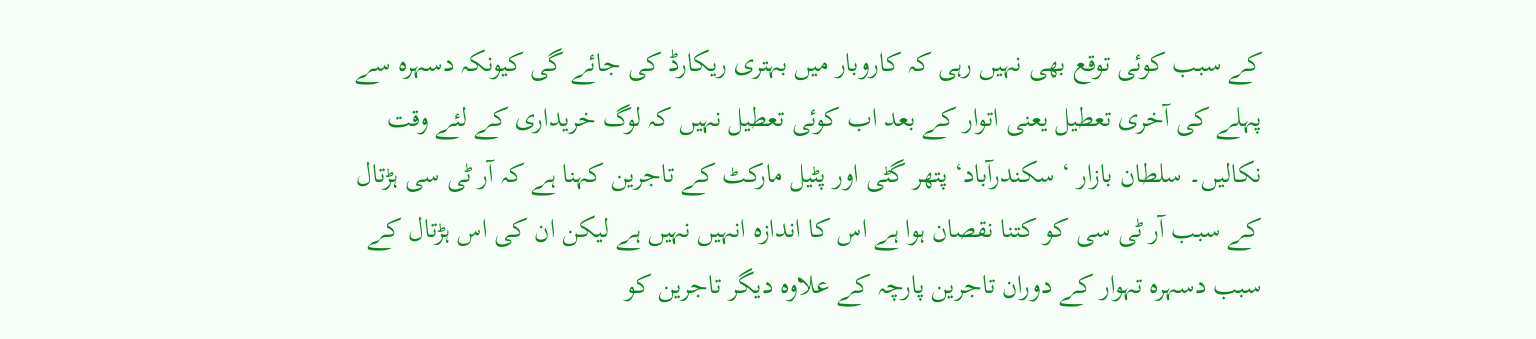کے سبب کوئی توقع بھی نہیں رہی کہ کاروبار میں بہتری ریکارڈ کی جائے گی کیونکہ دسہرہ سے پہلے کی آخری تعطیل یعنی اتوار کے بعد اب کوئی تعطیل نہیں کہ لوگ خریداری کے لئے وقت نکالیں۔ سلطان بازار ‘ سکندرآباد‘ پتھر گٹی اور پٹیل مارکٹ کے تاجرین کہنا ہے کہ آر ٹی سی ہڑتال کے سبب آر ٹی سی کو کتنا نقصان ہوا ہے اس کا اندازہ انہیں نہیں ہے لیکن ان کی اس ہڑتال کے سبب دسہرہ تہوار کے دوران تاجرین پارچہ کے علاوہ دیگر تاجرین کو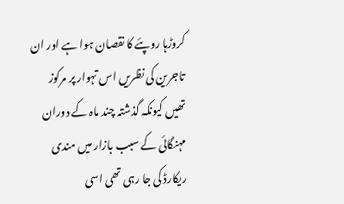کروڑہا روپئے کا نقصان ہوا ہے اور ان تاجرین کی نظریں اس تہوار پر مرکوز تھیں کیونکہ گذشتہ چند ماہ کے دوران مہنگائی کے سبب بازار میں مندی ریکارڈ کی جا رہی تھی اسی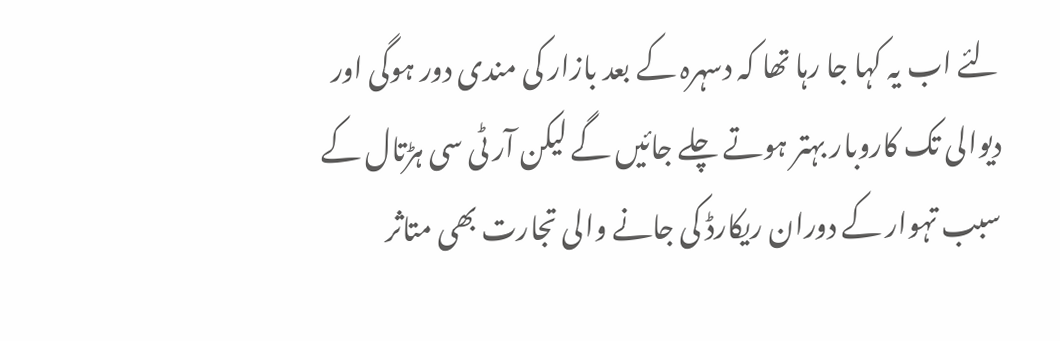لئے اب یہ کہا جا رہا تھا کہ دسہرہ کے بعد بازار کی مندی دور ہوگی اور دیوالی تک کاروبار بہتر ہوتے چلے جائیں گے لیکن آر ٹی سی ہڑتال کے سبب تہوار کے دوران ریکارڈ کی جانے والی تجارت بھی متاثر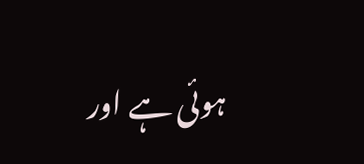ہوئی ہے اور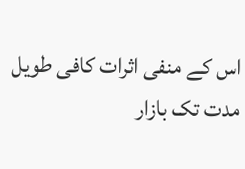اس کے منفی اثرات کافی طویل مدت تک بازار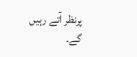پرنظر آتے رہیں گے۔